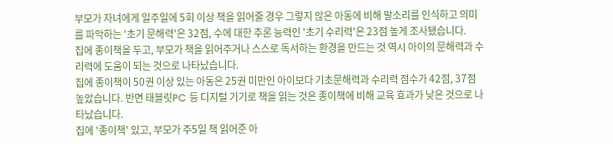부모가 자녀에게 일주일에 5회 이상 책을 읽어줄 경우 그렇지 않은 아동에 비해 말소리를 인식하고 의미를 파악하는 '초기 문해력'은 32점, 수에 대한 추론 능력인 '초기 수리력'은 23점 높게 조사됐습니다.
집에 종이책을 두고, 부모가 책을 읽어주거나 스스로 독서하는 환경을 만드는 것 역시 아이의 문해력과 수리력에 도움이 되는 것으로 나타났습니다.
집에 종이책이 50권 이상 있는 아동은 25권 미만인 아이보다 기초문해력과 수리력 점수가 42점, 37점 높았습니다. 반면 태블릿PC 등 디지털 기기로 책을 읽는 것은 종이책에 비해 교육 효과가 낮은 것으로 나타났습니다.
집에 '종이책' 있고, 부모가 주5일 책 읽어준 아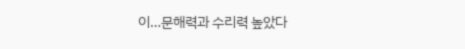이…문해력과 수리력 높았다